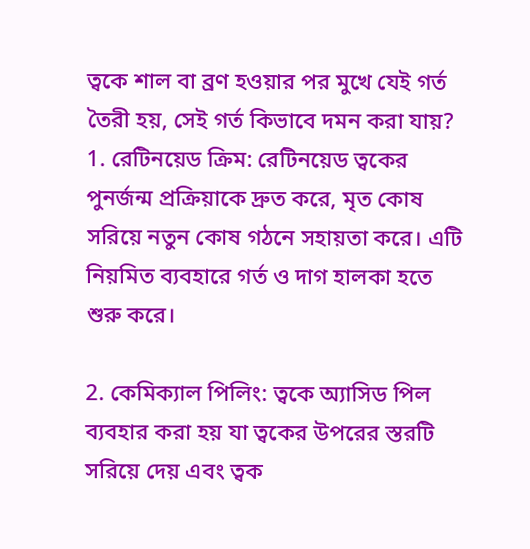ত্বকে শাল বা ব্রণ হওয়ার পর মুখে যেই গর্ত তৈরী হয়, সেই গর্ত কিভাবে দমন করা যায়?
1. রেটিনয়েড ক্রিম: রেটিনয়েড ত্বকের পুনর্জন্ম প্রক্রিয়াকে দ্রুত করে, মৃত কোষ সরিয়ে নতুন কোষ গঠনে সহায়তা করে। এটি নিয়মিত ব্যবহারে গর্ত ও দাগ হালকা হতে শুরু করে।

2. কেমিক্যাল পিলিং: ত্বকে অ্যাসিড পিল ব্যবহার করা হয় যা ত্বকের উপরের স্তরটি সরিয়ে দেয় এবং ত্বক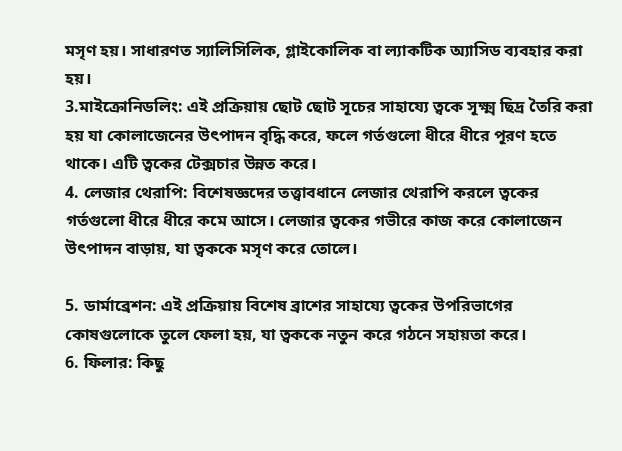মসৃণ হয়। সাধারণত স্যালিসিলিক, গ্লাইকোলিক বা ল্যাকটিক অ্যাসিড ব্যবহার করা হয়।
3.মাইক্রোনিডলিং: এই প্রক্রিয়ায় ছোট ছোট সূচের সাহায্যে ত্বকে সূক্ষ্ম ছিদ্র তৈরি করা হয় যা কোলাজেনের উৎপাদন বৃদ্ধি করে, ফলে গর্তগুলো ধীরে ধীরে পূরণ হতে থাকে। এটি ত্বকের টেক্সচার উন্নত করে।
4. লেজার থেরাপি: বিশেষজ্ঞদের তত্ত্বাবধানে লেজার থেরাপি করলে ত্বকের গর্তগুলো ধীরে ধীরে কমে আসে। লেজার ত্বকের গভীরে কাজ করে কোলাজেন উৎপাদন বাড়ায়, যা ত্বককে মসৃণ করে তোলে।

5. ডার্মাব্রেশন: এই প্রক্রিয়ায় বিশেষ ব্রাশের সাহায্যে ত্বকের উপরিভাগের কোষগুলোকে তুলে ফেলা হয়, যা ত্বককে নতুন করে গঠনে সহায়তা করে।
6. ফিলার: কিছু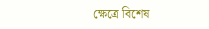ক্ষেত্রে বিশেষ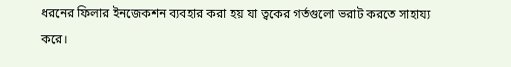ধরনের ফিলার ইনজেকশন ব্যবহার করা হয় যা ত্বকের গর্তগুলো ভরাট করতে সাহায্য করে।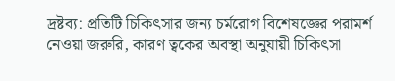দ্রষ্টব্য: প্রতিটি চিকিৎসার জন্য চর্মরোগ বিশেষজ্ঞের পরামর্শ নেওয়া জরুরি, কারণ ত্বকের অবস্থা অনুযায়ী চিকিৎসা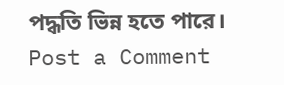পদ্ধতি ভিন্ন হতে পারে।
Post a Comment